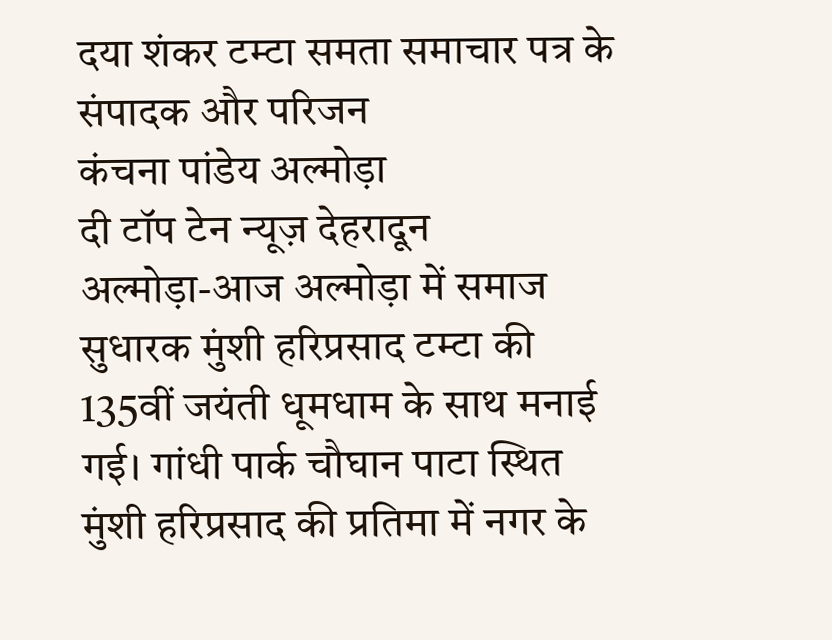दया शंकर टम्टा समता समाचार पत्र के संपादक और परिजन
कंचना पांडेय अल्मोड़ा
दी टॉप टेन न्यूज़ देहरादून
अल्मोड़ा-आज अल्मोड़ा में समाज सुधारक मुंशी हरिप्रसाद टम्टा की 135वीं जयंती धूमधाम के साथ मनाई गई। गांधी पार्क चौघान पाटा स्थित मुंशी हरिप्रसाद की प्रतिमा में नगर के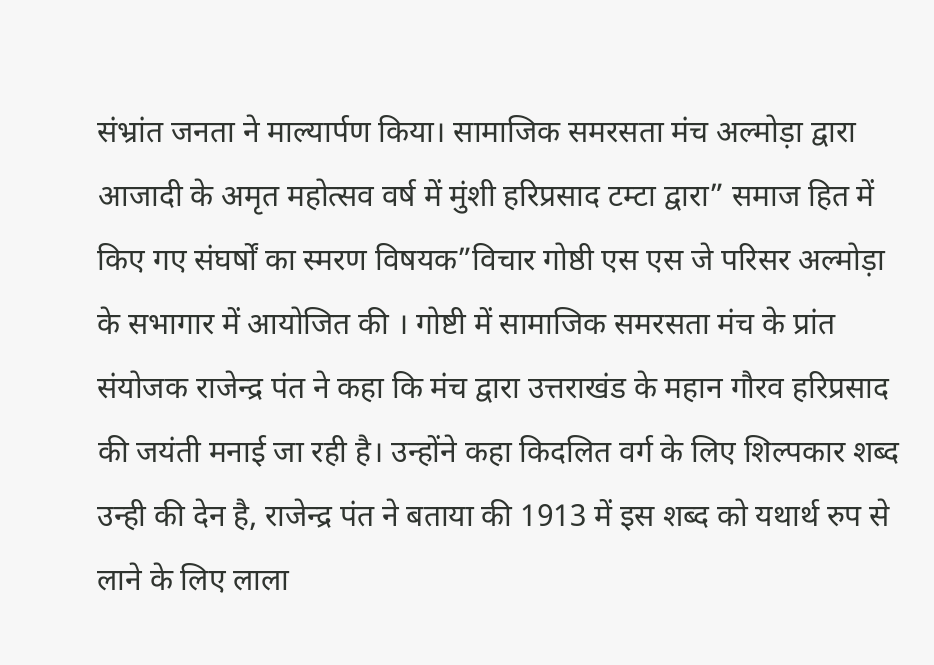संभ्रांत जनता ने माल्यार्पण किया। सामाजिक समरसता मंच अल्मोड़ा द्वारा आजादी के अमृत महोत्सव वर्ष में मुंशी हरिप्रसाद टम्टा द्वारा” समाज हित में किए गए संघर्षों का स्मरण विषयक”विचार गोष्ठी एस एस जे परिसर अल्मोड़ा के सभागार में आयोजित की । गोष्टी में सामाजिक समरसता मंच के प्रांत संयोजक राजेन्द्र पंत ने कहा कि मंच द्वारा उत्तराखंड के महान गौरव हरिप्रसाद की जयंती मनाई जा रही है। उन्होंने कहा किदलित वर्ग के लिए शिल्पकार शब्द उन्ही की देन है, राजेन्द्र पंत ने बताया की 1913 में इस शब्द को यथार्थ रुप से लाने के लिए लाला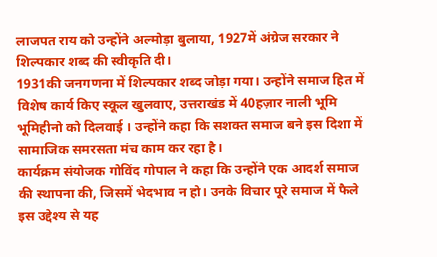लाजपत राय को उन्होंने अल्मोड़ा बुलाया, 1927में अंग्रेज सरकार ने शिल्पकार शब्द की स्वीकृति दी।
1931की जनगणना में शिल्पकार शब्द जोड़ा गया। उन्होंने समाज हित में विशेष कार्य किए स्कूल खुलवाए, उत्तराखंड में 40हज़ार नाली भूमि भूमिहीनो को दिलवाई । उन्होंने कहा कि सशक्त समाज बने इस दिशा में सामाजिक समरसता मंच काम कर रहा है।
कार्यक्रम संयोजक गोविंद गोपाल ने कहा कि उन्होंने एक आदर्श समाज की स्थापना की, जिसमें भेदभाव न हो। उनके विचार पूरे समाज में फैले इस उद्देश्य से यह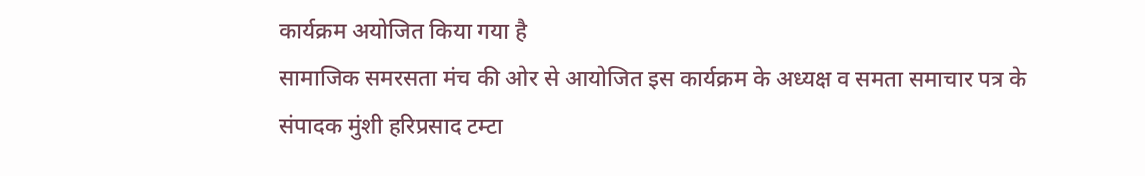कार्यक्रम अयोजित किया गया है
सामाजिक समरसता मंच की ओर से आयोजित इस कार्यक्रम के अध्यक्ष व समता समाचार पत्र के संपादक मुंशी हरिप्रसाद टम्टा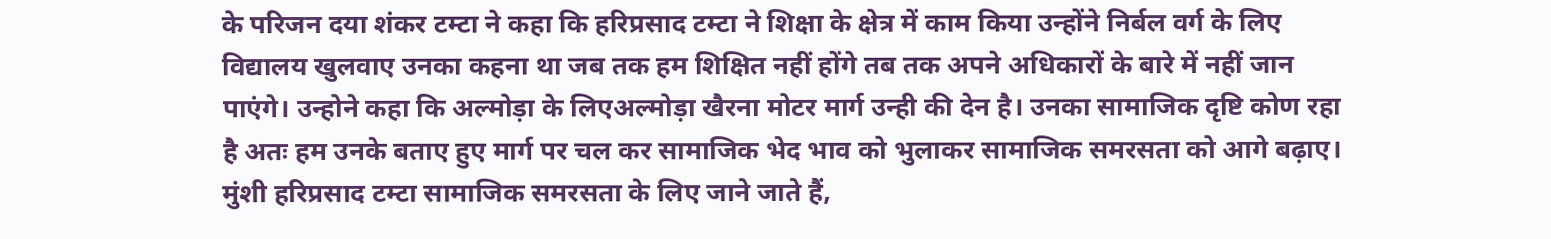के परिजन दया शंकर टम्टा ने कहा कि हरिप्रसाद टम्टा ने शिक्षा के क्षेत्र में काम किया उन्होंने निर्बल वर्ग के लिए विद्यालय खुलवाए उनका कहना था जब तक हम शिक्षित नहीं होंगे तब तक अपने अधिकारों के बारे में नहीं जान पाएंगे। उन्होने कहा कि अल्मोड़ा के लिएअल्मोड़ा खैरना मोटर मार्ग उन्ही की देन है। उनका सामाजिक दृष्टि कोण रहा है अतः हम उनके बताए हुए मार्ग पर चल कर सामाजिक भेद भाव को भुलाकर सामाजिक समरसता को आगे बढ़ाए।
मुंशी हरिप्रसाद टम्टा सामाजिक समरसता के लिए जाने जाते हैं,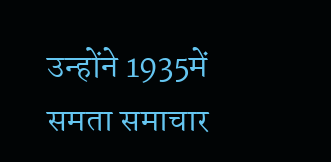उन्होंने 1935में समता समाचार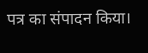पत्र का संपादन किया।